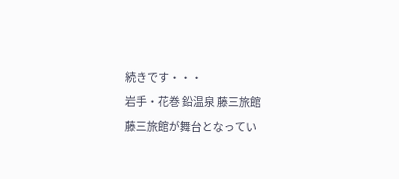続きです・・・
岩手・花巻 鉛温泉 藤三旅館
藤三旅館が舞台となってい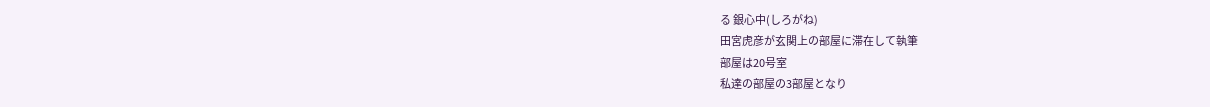る 銀心中(しろがね)
田宮虎彦が玄関上の部屋に滞在して執筆
部屋は20号室
私達の部屋の3部屋となり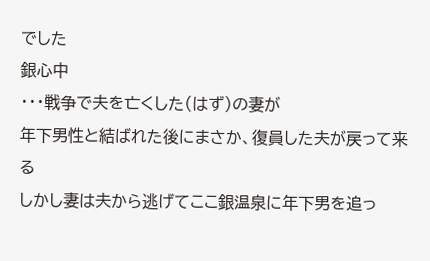でした
銀心中
・・・戦争で夫を亡くした(はず)の妻が
年下男性と結ばれた後にまさか、復員した夫が戻って来る
しかし妻は夫から逃げてここ銀温泉に年下男を追っ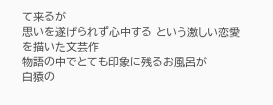て来るが
思いを遂げられず心中する という激しい恋愛を描いた文芸作
物語の中でとても印象に残るお風呂が
白猿の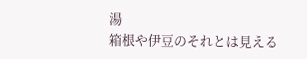湯
箱根や伊豆のそれとは見える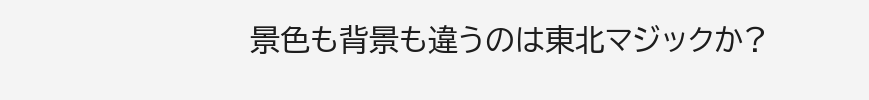景色も背景も違うのは東北マジックか?